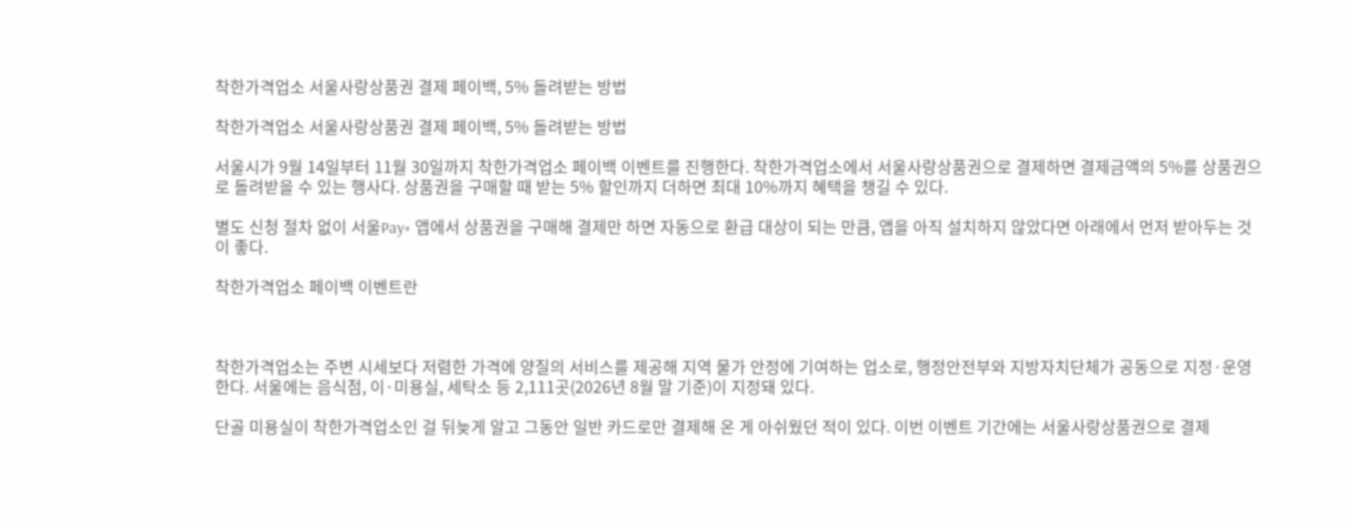착한가격업소 서울사랑상품권 결제 페이백, 5% 돌려받는 방법

착한가격업소 서울사랑상품권 결제 페이백, 5% 돌려받는 방법

서울시가 9월 14일부터 11월 30일까지 착한가격업소 페이백 이벤트를 진행한다. 착한가격업소에서 서울사랑상품권으로 결제하면 결제금액의 5%를 상품권으로 돌려받을 수 있는 행사다. 상품권을 구매할 때 받는 5% 할인까지 더하면 최대 10%까지 혜택을 챙길 수 있다.

별도 신청 절차 없이 서울Pay+ 앱에서 상품권을 구매해 결제만 하면 자동으로 환급 대상이 되는 만큼, 앱을 아직 설치하지 않았다면 아래에서 먼저 받아두는 것이 좋다.

착한가격업소 페이백 이벤트란



착한가격업소는 주변 시세보다 저렴한 가격에 양질의 서비스를 제공해 지역 물가 안정에 기여하는 업소로, 행정안전부와 지방자치단체가 공동으로 지정·운영한다. 서울에는 음식점, 이·미용실, 세탁소 등 2,111곳(2026년 8월 말 기준)이 지정돼 있다.

단골 미용실이 착한가격업소인 걸 뒤늦게 알고 그동안 일반 카드로만 결제해 온 게 아쉬웠던 적이 있다. 이번 이벤트 기간에는 서울사랑상품권으로 결제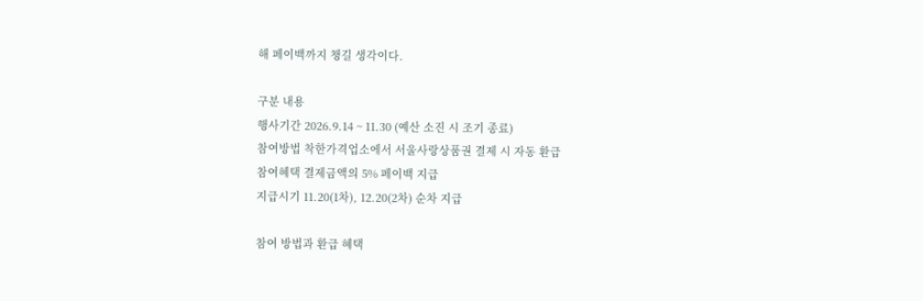해 페이백까지 챙길 생각이다.

구분 내용
행사기간 2026.9.14 ~ 11.30 (예산 소진 시 조기 종료)
참여방법 착한가격업소에서 서울사랑상품권 결제 시 자동 환급
참여혜택 결제금액의 5% 페이백 지급
지급시기 11.20(1차), 12.20(2차) 순차 지급

참여 방법과 환급 혜택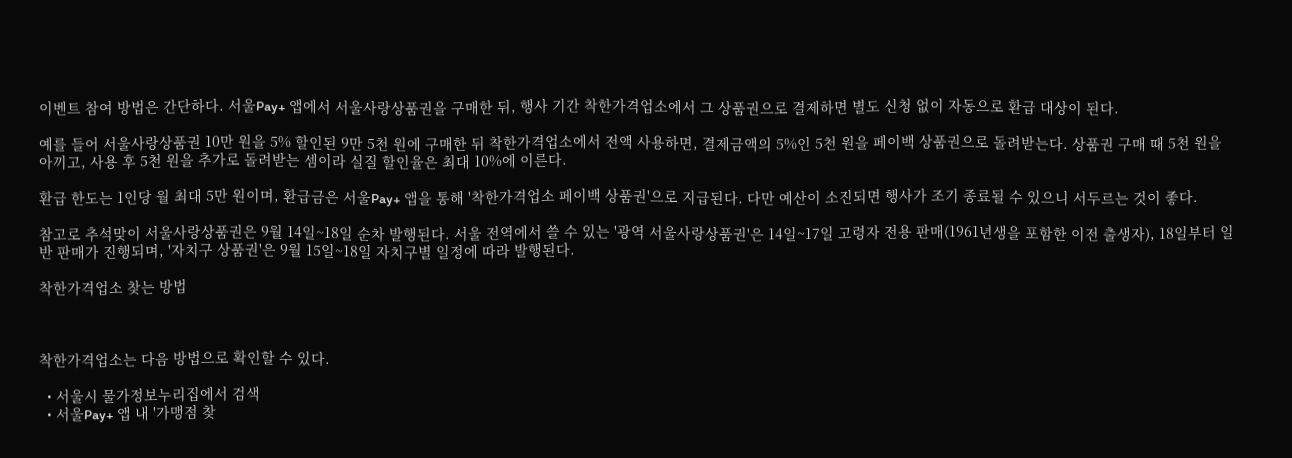이벤트 참여 방법은 간단하다. 서울Pay+ 앱에서 서울사랑상품권을 구매한 뒤, 행사 기간 착한가격업소에서 그 상품권으로 결제하면 별도 신청 없이 자동으로 환급 대상이 된다.

예를 들어 서울사랑상품권 10만 원을 5% 할인된 9만 5천 원에 구매한 뒤 착한가격업소에서 전액 사용하면, 결제금액의 5%인 5천 원을 페이백 상품권으로 돌려받는다. 상품권 구매 때 5천 원을 아끼고, 사용 후 5천 원을 추가로 돌려받는 셈이라 실질 할인율은 최대 10%에 이른다.

환급 한도는 1인당 월 최대 5만 원이며, 환급금은 서울Pay+ 앱을 통해 '착한가격업소 페이백 상품권'으로 지급된다. 다만 예산이 소진되면 행사가 조기 종료될 수 있으니 서두르는 것이 좋다.

참고로 추석맞이 서울사랑상품권은 9월 14일~18일 순차 발행된다. 서울 전역에서 쓸 수 있는 '광역 서울사랑상품권'은 14일~17일 고령자 전용 판매(1961년생을 포함한 이전 출생자), 18일부터 일반 판매가 진행되며, '자치구 상품권'은 9월 15일~18일 자치구별 일정에 따라 발행된다.

착한가격업소 찾는 방법



착한가격업소는 다음 방법으로 확인할 수 있다.

  • 서울시 물가정보누리집에서 검색
  • 서울Pay+ 앱 내 '가맹점 찾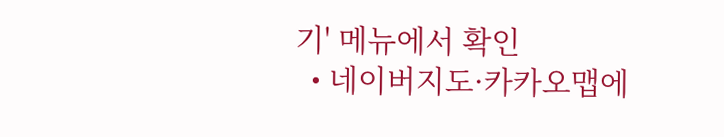기' 메뉴에서 확인
  • 네이버지도·카카오맵에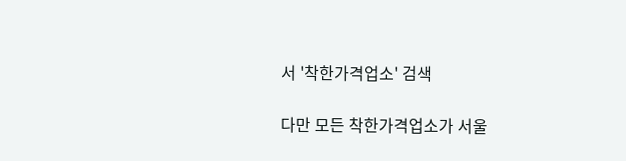서 '착한가격업소' 검색

다만 모든 착한가격업소가 서울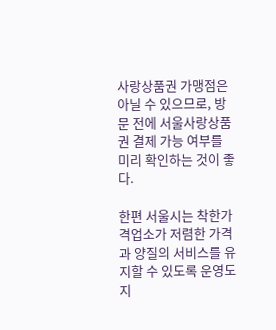사랑상품권 가맹점은 아닐 수 있으므로, 방문 전에 서울사랑상품권 결제 가능 여부를 미리 확인하는 것이 좋다.

한편 서울시는 착한가격업소가 저렴한 가격과 양질의 서비스를 유지할 수 있도록 운영도 지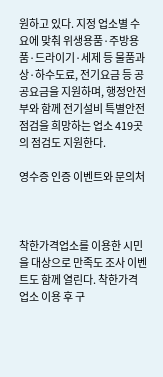원하고 있다. 지정 업소별 수요에 맞춰 위생용품·주방용품·드라이기·세제 등 물품과 상·하수도료, 전기요금 등 공공요금을 지원하며, 행정안전부와 함께 전기설비 특별안전점검을 희망하는 업소 419곳의 점검도 지원한다.

영수증 인증 이벤트와 문의처



착한가격업소를 이용한 시민을 대상으로 만족도 조사 이벤트도 함께 열린다. 착한가격업소 이용 후 구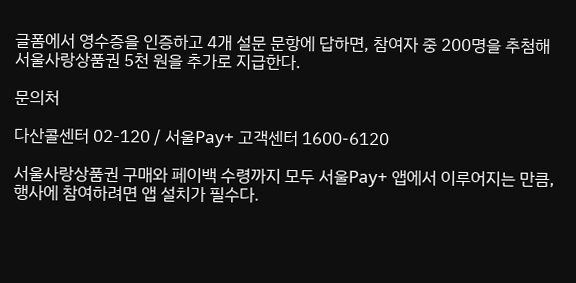글폼에서 영수증을 인증하고 4개 설문 문항에 답하면, 참여자 중 200명을 추첨해 서울사랑상품권 5천 원을 추가로 지급한다.

문의처

다산콜센터 02-120 / 서울Pay+ 고객센터 1600-6120

서울사랑상품권 구매와 페이백 수령까지 모두 서울Pay+ 앱에서 이루어지는 만큼, 행사에 참여하려면 앱 설치가 필수다.